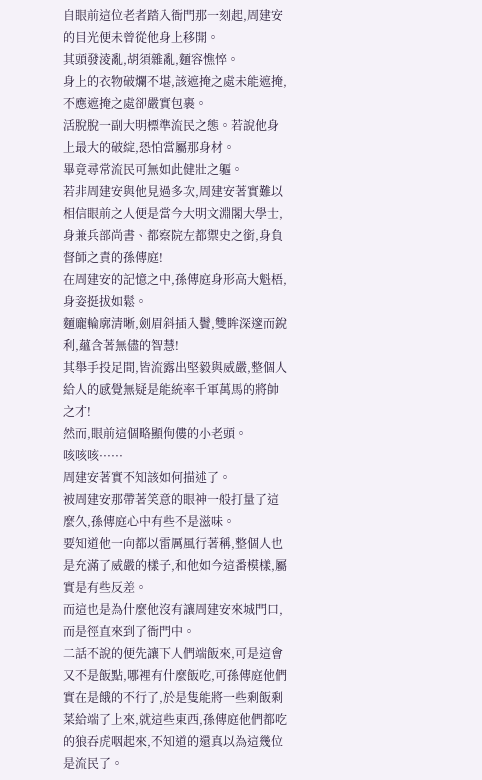自眼前這位老者踏入衙門那一刻起,周建安的目光便未曾從他身上移開。
其頭發淩亂,胡須雜亂,麵容憔悴。
身上的衣物破爛不堪,該遮掩之處未能遮掩,不應遮掩之處卻嚴實包裹。
活脫脫一副大明標準流民之態。若說他身上最大的破綻,恐怕當屬那身材。
畢竟尋常流民可無如此健壯之軀。
若非周建安與他見過多次,周建安著實難以相信眼前之人便是當今大明文淵閣大學士,身兼兵部尚書、都察院左都禦史之銜,身負督師之責的孫傳庭!
在周建安的記憶之中,孫傳庭身形高大魁梧,身姿挺拔如鬆。
麵龐輪廓清晰,劍眉斜插入鬢,雙眸深邃而銳利,蘊含著無儘的智慧!
其舉手投足間,皆流露出堅毅與威嚴,整個人給人的感覺無疑是能統率千軍萬馬的將帥之才!
然而,眼前這個略顯佝僂的小老頭。
咳咳咳······
周建安著實不知該如何描述了。
被周建安那帶著笑意的眼神一般打量了這麼久,孫傳庭心中有些不是滋味。
要知道他一向都以雷厲風行著稱,整個人也是充滿了威嚴的樣子,和他如今這番模樣,屬實是有些反差。
而這也是為什麼他沒有讓周建安來城門口,而是徑直來到了衙門中。
二話不說的便先讓下人們端飯來,可是這會又不是飯點,哪裡有什麼飯吃,可孫傳庭他們實在是餓的不行了,於是隻能將一些剩飯剩菜給端了上來,就這些東西,孫傳庭他們都吃的狼吞虎咽起來,不知道的還真以為這幾位是流民了。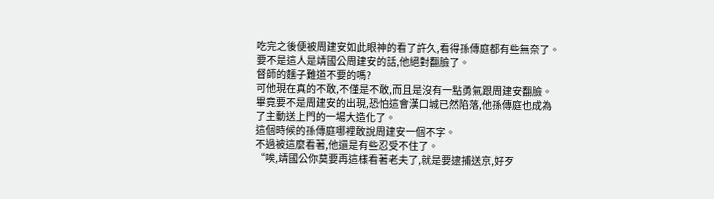吃完之後便被周建安如此眼神的看了許久,看得孫傳庭都有些無奈了。
要不是這人是靖國公周建安的話,他絕對翻臉了。
督師的麵子難道不要的嗎?
可他現在真的不敢,不僅是不敢,而且是沒有一點勇氣跟周建安翻臉。
畢竟要不是周建安的出現,恐怕這會漢口城已然陷落,他孫傳庭也成為了主動送上門的一場大造化了。
這個時候的孫傳庭哪裡敢說周建安一個不字。
不過被這麼看著,他還是有些忍受不住了。
“唉,靖國公你莫要再這樣看著老夫了,就是要逮捕送京,好歹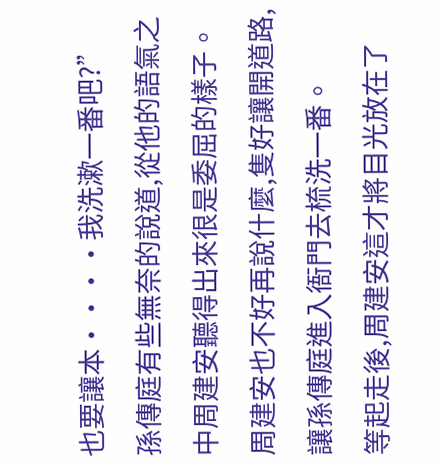也要讓本····我洗漱一番吧?”
孫傳庭有些無奈的說道,從他的語氣之中周建安聽得出來很是委屈的樣子。
周建安也不好再說什麼,隻好讓開道路,讓孫傳庭進入衙門去梳洗一番。
等起走後,周建安這才將目光放在了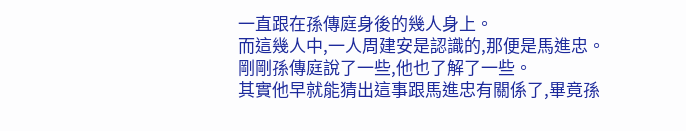一直跟在孫傳庭身後的幾人身上。
而這幾人中,一人周建安是認識的,那便是馬進忠。
剛剛孫傳庭說了一些,他也了解了一些。
其實他早就能猜出這事跟馬進忠有關係了,畢竟孫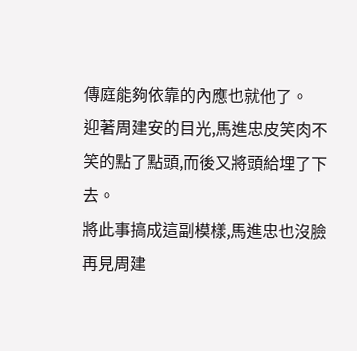傳庭能夠依靠的內應也就他了。
迎著周建安的目光,馬進忠皮笑肉不笑的點了點頭,而後又將頭給埋了下去。
將此事搞成這副模樣,馬進忠也沒臉再見周建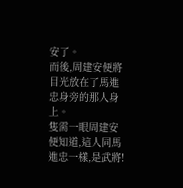安了。
而後,周建安便將目光放在了馬進忠身旁的那人身上。
隻需一眼周建安便知道,這人同馬進忠一樣,是武將!